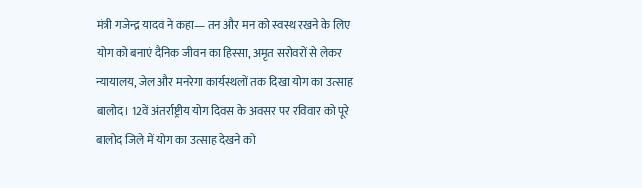मंत्री गजेन्द्र यादव ने कहा— तन और मन को स्वस्थ रखने के लिए योग को बनाएं दैनिक जीवन का हिस्सा, अमृत सरोवरों से लेकर न्यायालय, जेल और मनरेगा कार्यस्थलों तक दिखा योग का उत्साह
बालोद। 12वें अंतर्राष्ट्रीय योग दिवस के अवसर पर रविवार को पूरे बालोद जिले में योग का उत्साह देखने को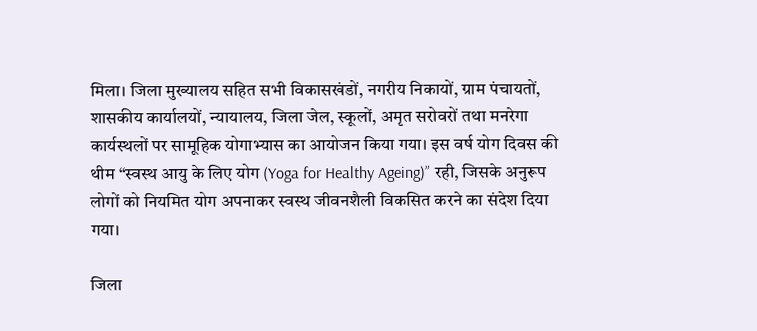मिला। जिला मुख्यालय सहित सभी विकासखंडों, नगरीय निकायों, ग्राम पंचायतों, शासकीय कार्यालयों, न्यायालय, जिला जेल, स्कूलों, अमृत सरोवरों तथा मनरेगा कार्यस्थलों पर सामूहिक योगाभ्यास का आयोजन किया गया। इस वर्ष योग दिवस की थीम “स्वस्थ आयु के लिए योग (Yoga for Healthy Ageing)” रही, जिसके अनुरूप लोगों को नियमित योग अपनाकर स्वस्थ जीवनशैली विकसित करने का संदेश दिया गया।

जिला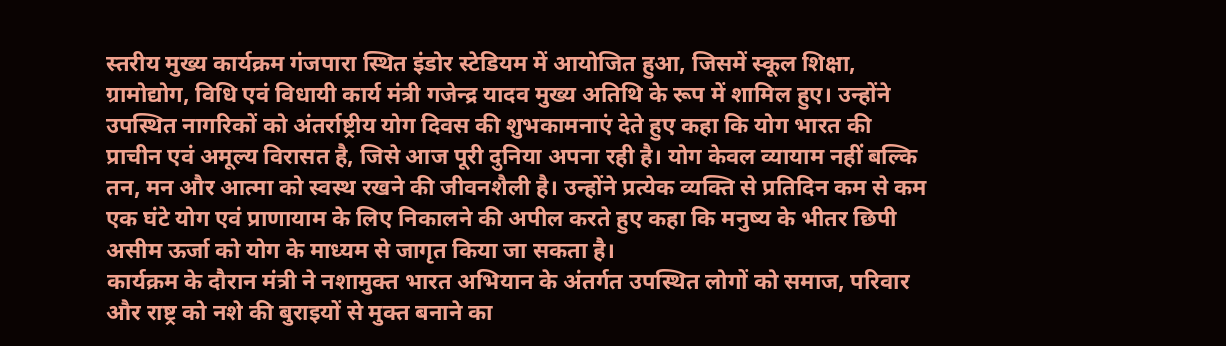स्तरीय मुख्य कार्यक्रम गंजपारा स्थित इंडोर स्टेडियम में आयोजित हुआ, जिसमें स्कूल शिक्षा, ग्रामोद्योग, विधि एवं विधायी कार्य मंत्री गजेन्द्र यादव मुख्य अतिथि के रूप में शामिल हुए। उन्होंने उपस्थित नागरिकों को अंतर्राष्ट्रीय योग दिवस की शुभकामनाएं देते हुए कहा कि योग भारत की प्राचीन एवं अमूल्य विरासत है, जिसे आज पूरी दुनिया अपना रही है। योग केवल व्यायाम नहीं बल्कि तन, मन और आत्मा को स्वस्थ रखने की जीवनशैली है। उन्होंने प्रत्येक व्यक्ति से प्रतिदिन कम से कम एक घंटे योग एवं प्राणायाम के लिए निकालने की अपील करते हुए कहा कि मनुष्य के भीतर छिपी असीम ऊर्जा को योग के माध्यम से जागृत किया जा सकता है।
कार्यक्रम के दौरान मंत्री ने नशामुक्त भारत अभियान के अंतर्गत उपस्थित लोगों को समाज, परिवार और राष्ट्र को नशे की बुराइयों से मुक्त बनाने का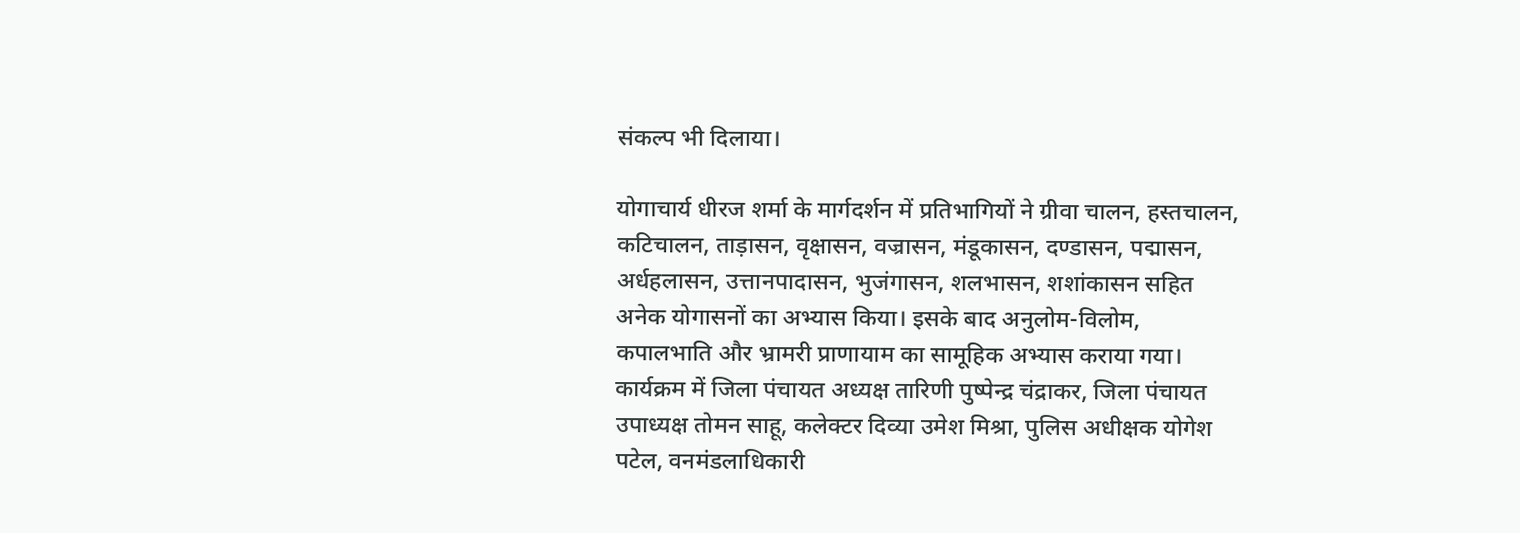संकल्प भी दिलाया।

योगाचार्य धीरज शर्मा के मार्गदर्शन में प्रतिभागियों ने ग्रीवा चालन, हस्तचालन, कटिचालन, ताड़ासन, वृक्षासन, वज्रासन, मंडूकासन, दण्डासन, पद्मासन, अर्धहलासन, उत्तानपादासन, भुजंगासन, शलभासन, शशांकासन सहित अनेक योगासनों का अभ्यास किया। इसके बाद अनुलोम-विलोम, कपालभाति और भ्रामरी प्राणायाम का सामूहिक अभ्यास कराया गया।
कार्यक्रम में जिला पंचायत अध्यक्ष तारिणी पुष्पेन्द्र चंद्राकर, जिला पंचायत उपाध्यक्ष तोमन साहू, कलेक्टर दिव्या उमेश मिश्रा, पुलिस अधीक्षक योगेश पटेल, वनमंडलाधिकारी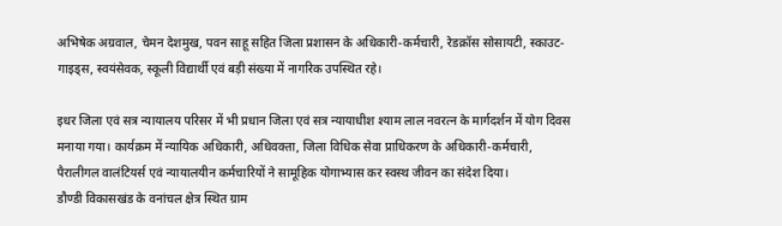अभिषेक अग्रवाल, चेमन देशमुख, पवन साहू सहित जिला प्रशासन के अधिकारी-कर्मचारी, रेडक्रॉस सोसायटी, स्काउट-गाइड्स, स्वयंसेवक, स्कूली विद्यार्थी एवं बड़ी संख्या में नागरिक उपस्थित रहे।

इधर जिला एवं सत्र न्यायालय परिसर में भी प्रधान जिला एवं सत्र न्यायाधीश श्याम लाल नवरत्न के मार्गदर्शन में योग दिवस मनाया गया। कार्यक्रम में न्यायिक अधिकारी, अधिवक्ता, जिला विधिक सेवा प्राधिकरण के अधिकारी-कर्मचारी, पैरालीगल वालंटियर्स एवं न्यायालयीन कर्मचारियों ने सामूहिक योगाभ्यास कर स्वस्थ जीवन का संदेश दिया।
डौण्डी विकासखंड के वनांचल क्षेत्र स्थित ग्राम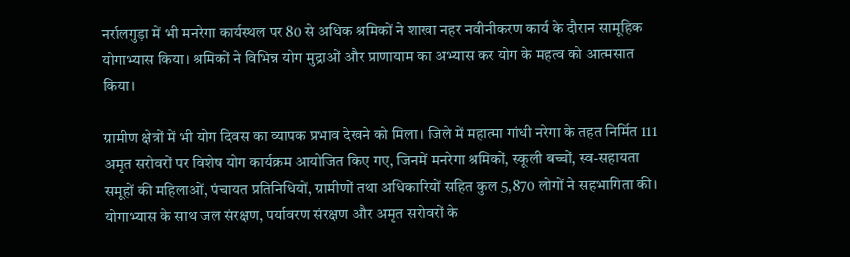नर्रालगुड़ा में भी मनरेगा कार्यस्थल पर 80 से अधिक श्रमिकों ने शाखा नहर नवीनीकरण कार्य के दौरान सामूहिक योगाभ्यास किया। श्रमिकों ने विभिन्न योग मुद्राओं और प्राणायाम का अभ्यास कर योग के महत्व को आत्मसात किया।

ग्रामीण क्षेत्रों में भी योग दिवस का व्यापक प्रभाव देखने को मिला। जिले में महात्मा गांधी नरेगा के तहत निर्मित 111 अमृत सरोवरों पर विशेष योग कार्यक्रम आयोजित किए गए, जिनमें मनरेगा श्रमिकों, स्कूली बच्चों, स्व-सहायता समूहों की महिलाओं, पंचायत प्रतिनिधियों, ग्रामीणों तथा अधिकारियों सहित कुल 5,870 लोगों ने सहभागिता की। योगाभ्यास के साथ जल संरक्षण, पर्यावरण संरक्षण और अमृत सरोवरों के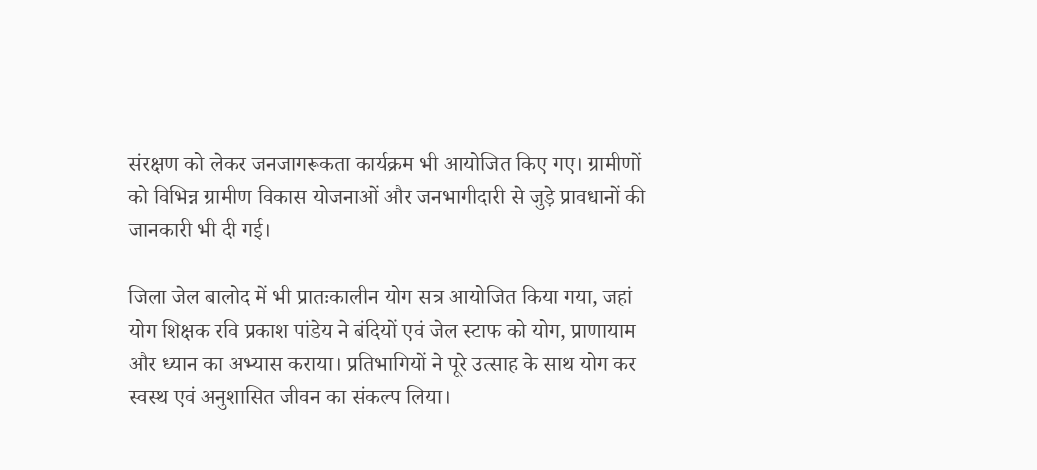संरक्षण को लेकर जनजागरूकता कार्यक्रम भी आयोजित किए गए। ग्रामीणों को विभिन्न ग्रामीण विकास योजनाओं और जनभागीदारी से जुड़े प्रावधानों की जानकारी भी दी गई।

जिला जेल बालोद में भी प्रातःकालीन योग सत्र आयोजित किया गया, जहां योग शिक्षक रवि प्रकाश पांडेय ने बंदियों एवं जेल स्टाफ को योग, प्राणायाम और ध्यान का अभ्यास कराया। प्रतिभागियों ने पूरे उत्साह के साथ योग कर स्वस्थ एवं अनुशासित जीवन का संकल्प लिया।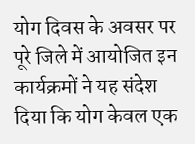योग दिवस के अवसर पर पूरे जिले में आयोजित इन कार्यक्रमों ने यह संदेश दिया कि योग केवल एक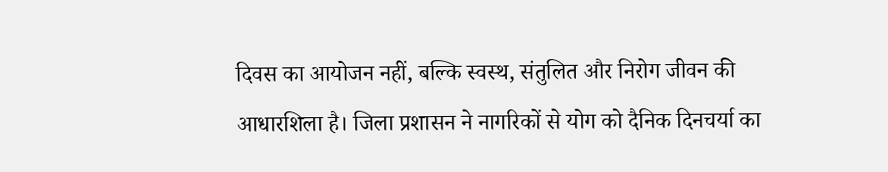दिवस का आयोजन नहीं, बल्कि स्वस्थ, संतुलित और निरोग जीवन की आधारशिला है। जिला प्रशासन ने नागरिकों से योग को दैनिक दिनचर्या का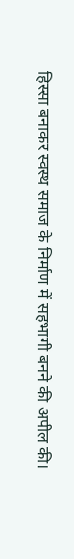हिस्सा बनाकर स्वस्थ समाज के निर्माण में सहभागी बनने की अपील की।